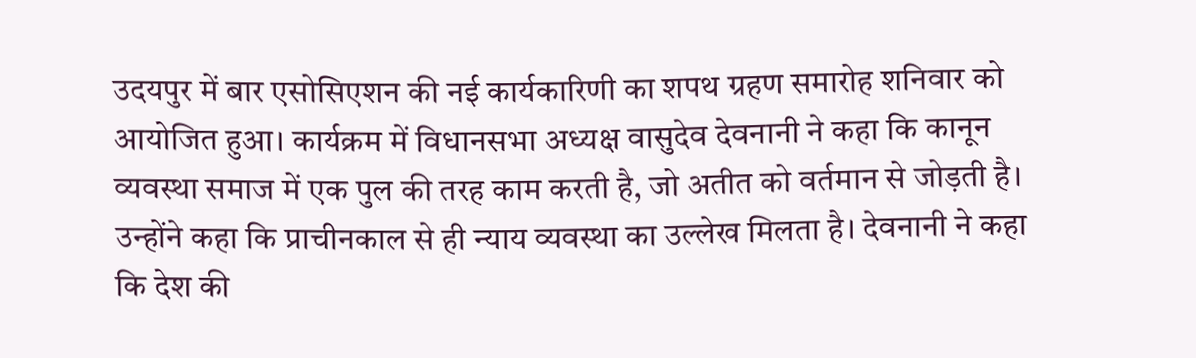उदयपुर में बार एसोसिएशन की नई कार्यकारिणी का शपथ ग्रहण समारोह शनिवार को आयोजित हुआ। कार्यक्रम में विधानसभा अध्यक्ष वासुदेव देवनानी ने कहा कि कानून व्यवस्था समाज में एक पुल की तरह काम करती है, जो अतीत को वर्तमान से जोड़ती है। उन्होंने कहा कि प्राचीनकाल से ही न्याय व्यवस्था का उल्लेख मिलता है। देवनानी ने कहा कि देश की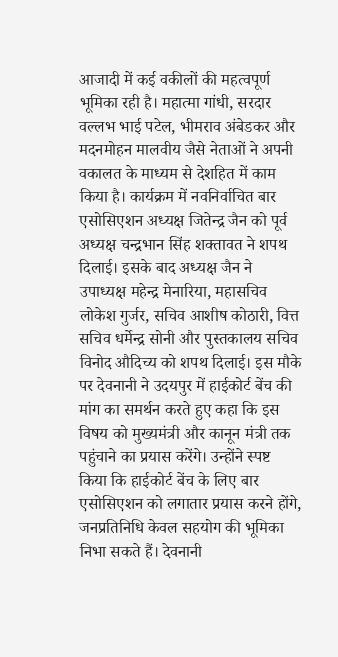आजादी में कई वकीलों की महत्वपूर्ण भूमिका रही है। महात्मा गांधी, सरदार वल्लभ भाई पटेल, भीमराव अंबेडकर और मदनमोहन मालवीय जैसे नेताओं ने अपनी वकालत के माध्यम से देशहित में काम किया है। कार्यक्रम में नवनिर्वाचित बार एसोसिएशन अध्यक्ष जितेन्द्र जैन को पूर्व अध्यक्ष चन्द्रभान सिंह शक्तावत ने शपथ दिलाई। इसके बाद अध्यक्ष जैन ने उपाध्यक्ष महेन्द्र मेनारिया, महासचिव लोकेश गुर्जर, सचिव आशीष कोठारी, वित्त सचिव धर्मेन्द्र सोनी और पुस्तकालय सचिव विनोद औदिच्य को शपथ दिलाई। इस मौके पर देवनानी ने उदयपुर में हाईकोर्ट बेंच की मांग का समर्थन करते हुए कहा कि इस विषय को मुख्यमंत्री और कानून मंत्री तक पहुंचाने का प्रयास करेंगे। उन्होंने स्पष्ट किया कि हाईकोर्ट बेंच के लिए बार एसोसिएशन को लगातार प्रयास करने होंगे, जनप्रतिनिधि केवल सहयोग की भूमिका निभा सकते हैं। देवनानी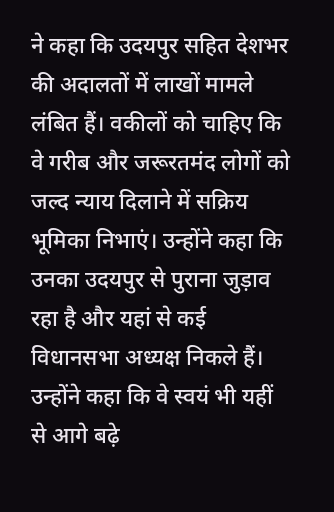ने कहा कि उदयपुर सहित देशभर की अदालतों में लाखों मामले लंबित हैं। वकीलों को चाहिए कि वे गरीब और जरूरतमंद लोगों को जल्द न्याय दिलाने में सक्रिय भूमिका निभाएं। उन्होंने कहा कि उनका उदयपुर से पुराना जुड़ाव रहा है और यहां से कई विधानसभा अध्यक्ष निकले हैं। उन्होंने कहा कि वे स्वयं भी यहीं से आगे बढ़े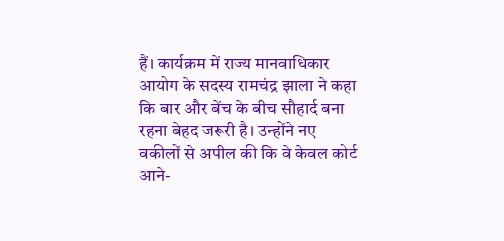हैं। कार्यक्रम में राज्य मानवाधिकार आयोग के सदस्य रामचंद्र झाला ने कहा कि बार और बेंच के बीच सौहार्द बना रहना बेहद जरूरी है। उन्होंने नए वकीलों से अपील की कि वे केवल कोर्ट आने-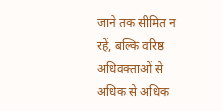जाने तक सीमित न रहें, बल्कि वरिष्ठ अधिवक्ताओं से अधिक से अधिक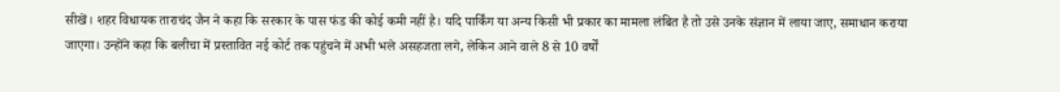सीखें। शहर विधायक ताराचंद जैन ने कहा कि सरकार के पास फंड की कोई कमी नहीं है। यदि पार्किंग या अन्य किसी भी प्रकार का मामला लंबित है तो उसे उनके संज्ञान में लाया जाए, समाधान कराया जाएगा। उन्होंने कहा कि बलीचा में प्रस्तावित नई कोर्ट तक पहुंचने में अभी भले असहजता लगे, लेकिन आने वाले 8 से 10 वर्षों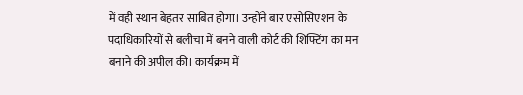में वही स्थान बेहतर साबित होगा। उन्होंने बार एसोसिएशन के पदाधिकारियों से बलीचा में बनने वाली कोर्ट की शिफ्टिंग का मन बनाने की अपील की। कार्यक्रम में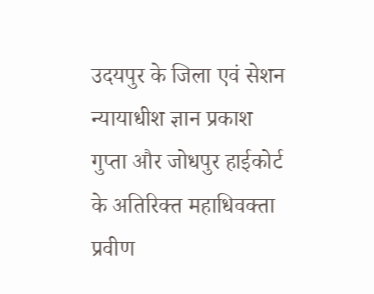उदयपुर के जिला एवं सेशन न्यायाधीश ज्ञान प्रकाश गुप्ता और जोधपुर हाईकोर्ट के अतिरिक्त महाधिवक्ता प्रवीण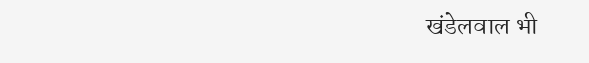खंडेलवाल भी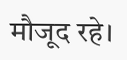मौजूद रहे।